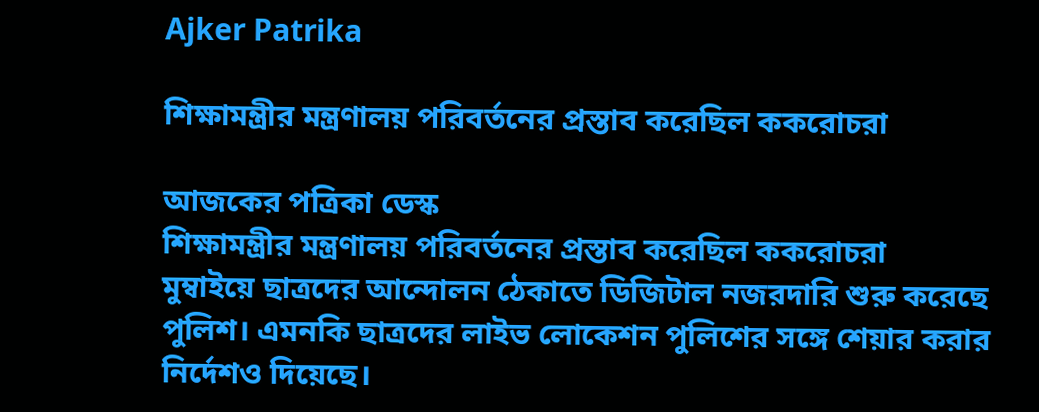Ajker Patrika

শিক্ষামন্ত্রীর মন্ত্রণালয় পরিবর্তনের প্রস্তাব করেছিল ককরোচরা

আজকের পত্রিকা ডেস্ক
শিক্ষামন্ত্রীর মন্ত্রণালয় পরিবর্তনের প্রস্তাব করেছিল ককরোচরা
মুম্বাইয়ে ছাত্রদের আন্দোলন ঠেকাতে ডিজিটাল নজরদারি শুরু করেছে পুলিশ। এমনকি ছাত্রদের লাইভ লোকেশন পুলিশের সঙ্গে শেয়ার করার নির্দেশও দিয়েছে।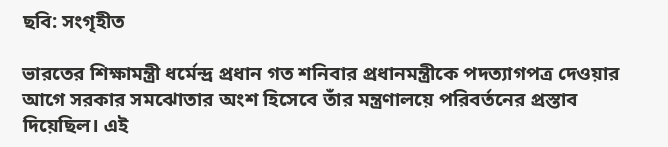ছবি: সংগৃহীত

ভারতের শিক্ষামন্ত্রী ধর্মেন্দ্র প্রধান গত শনিবার প্রধানমন্ত্রীকে পদত্যাগপত্র দেওয়ার আগে সরকার সমঝোতার অংশ হিসেবে তাঁর মন্ত্রণালয়ে পরিবর্তনের প্রস্তাব দিয়েছিল। এই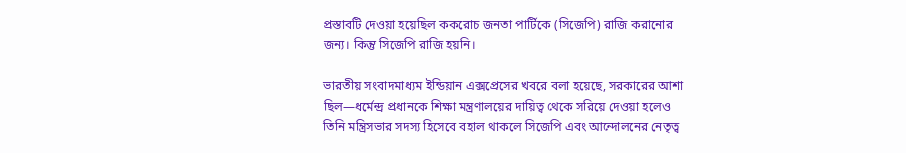প্রস্তাবটি দেওয়া হয়েছিল ককরোচ জনতা পার্টিকে (সিজেপি) রাজি করানোর জন্য। কিন্তু সিজেপি রাজি হয়নি।

ভারতীয় সংবাদমাধ্যম ইন্ডিয়ান এক্সপ্রেসের খবরে বলা হয়েছে, সরকারের আশা ছিল—ধর্মেন্দ্র প্রধানকে শিক্ষা মন্ত্রণালয়ের দায়িত্ব থেকে সরিয়ে দেওয়া হলেও তিনি মন্ত্রিসভার সদস্য হিসেবে বহাল থাকলে সিজেপি এবং আন্দোলনের নেতৃত্ব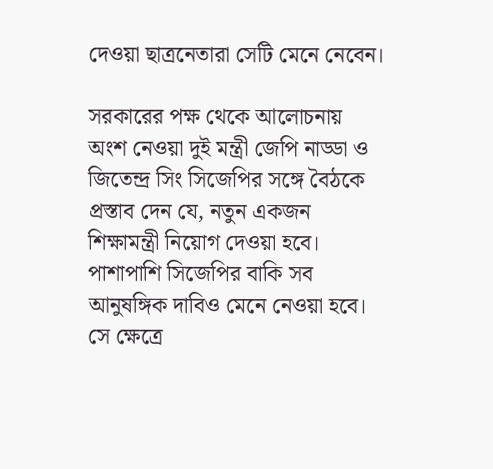দেওয়া ছাত্রনেতারা সেটি মেনে নেবেন।

সরকারের পক্ষ থেকে আলোচনায় অংশ নেওয়া দুই মন্ত্রী জেপি নাড্ডা ও জিতেন্দ্র সিং সিজেপির সঙ্গে বৈঠকে প্রস্তাব দেন যে, নতুন একজন শিক্ষামন্ত্রী নিয়োগ দেওয়া হবে। পাশাপাশি সিজেপির বাকি সব আনুষঙ্গিক দাবিও মেনে নেওয়া হবে। সে ক্ষেত্রে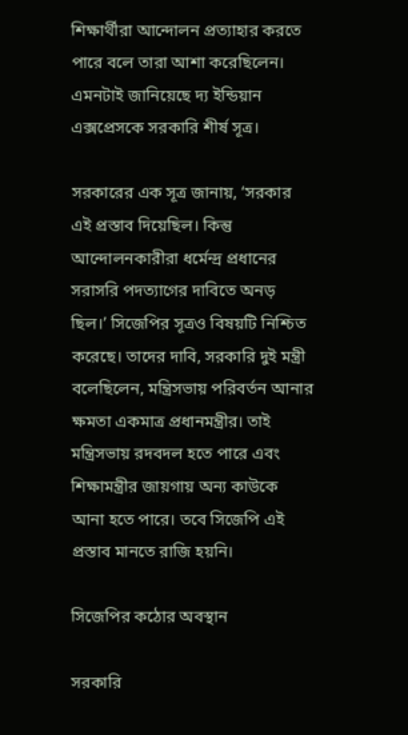শিক্ষার্থীরা আন্দোলন প্রত্যাহার করতে পারে বলে তারা আশা করেছিলেন। এমনটাই জানিয়েছে দ্য ইন্ডিয়ান এক্সপ্রেসকে সরকারি শীর্ষ সূত্র।

সরকারের এক সূত্র জানায়, ‘সরকার এই প্রস্তাব দিয়েছিল। কিন্তু আন্দোলনকারীরা ধর্মেন্দ্র প্রধানের সরাসরি পদত্যাগের দাবিতে অনড় ছিল।’ সিজেপির সূত্রও বিষয়টি নিশ্চিত করেছে। তাদের দাবি, সরকারি দুই মন্ত্রী বলেছিলেন, মন্ত্রিসভায় পরিবর্তন আনার ক্ষমতা একমাত্র প্রধানমন্ত্রীর। তাই মন্ত্রিসভায় রদবদল হতে পারে এবং শিক্ষামন্ত্রীর জায়গায় অন্য কাউকে আনা হতে পারে। তবে সিজেপি এই প্রস্তাব মানতে রাজি হয়নি।

সিজেপির কঠোর অবস্থান

সরকারি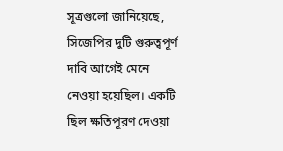সূত্রগুলো জানিয়েছে, সিজেপির দুটি গুরুত্বপূর্ণ দাবি আগেই মেনে নেওয়া হয়েছিল। একটি ছিল ক্ষতিপূরণ দেওয়া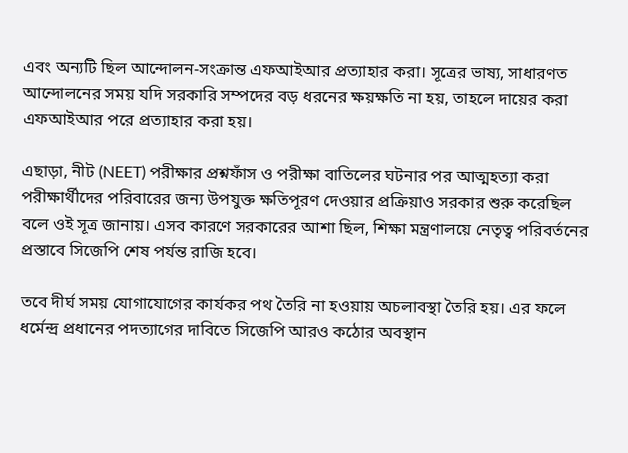এবং অন্যটি ছিল আন্দোলন-সংক্রান্ত এফআইআর প্রত্যাহার করা। সূত্রের ভাষ্য, সাধারণত আন্দোলনের সময় যদি সরকারি সম্পদের বড় ধরনের ক্ষয়ক্ষতি না হয়, তাহলে দায়ের করা এফআইআর পরে প্রত্যাহার করা হয়।

এছাড়া, নীট (NEET) পরীক্ষার প্রশ্নফাঁস ও পরীক্ষা বাতিলের ঘটনার পর আত্মহত্যা করা পরীক্ষার্থীদের পরিবারের জন্য উপযুক্ত ক্ষতিপূরণ দেওয়ার প্রক্রিয়াও সরকার শুরু করেছিল বলে ওই সূত্র জানায়। এসব কারণে সরকারের আশা ছিল, শিক্ষা মন্ত্রণালয়ে নেতৃত্ব পরিবর্তনের প্রস্তাবে সিজেপি শেষ পর্যন্ত রাজি হবে।

তবে দীর্ঘ সময় যোগাযোগের কার্যকর পথ তৈরি না হওয়ায় অচলাবস্থা তৈরি হয়। এর ফলে ধর্মেন্দ্র প্রধানের পদত্যাগের দাবিতে সিজেপি আরও কঠোর অবস্থান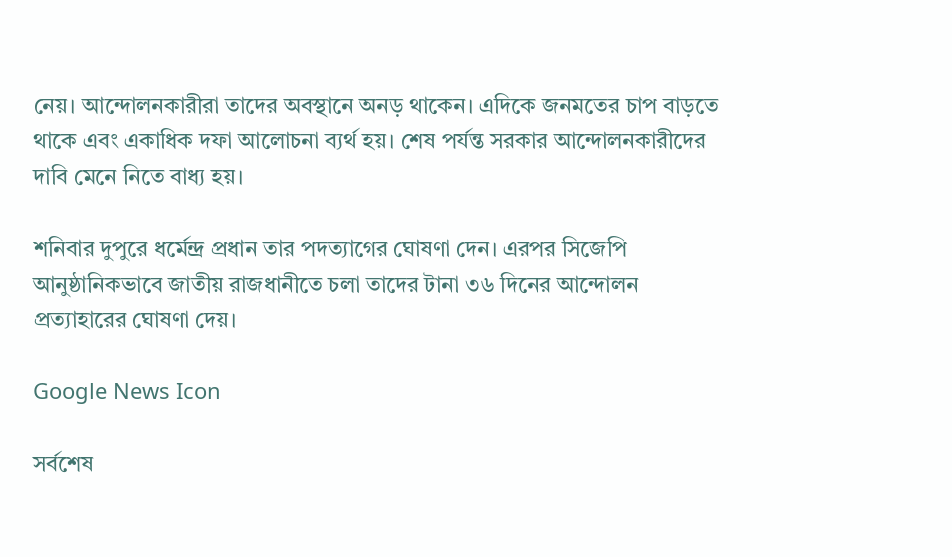নেয়। আন্দোলনকারীরা তাদের অবস্থানে অনড় থাকেন। এদিকে জনমতের চাপ বাড়তে থাকে এবং একাধিক দফা আলোচনা ব্যর্থ হয়। শেষ পর্যন্ত সরকার আন্দোলনকারীদের দাবি মেনে নিতে বাধ্য হয়।

শনিবার দুপুরে ধর্মেন্দ্র প্রধান তার পদত্যাগের ঘোষণা দেন। এরপর সিজেপি আনুষ্ঠানিকভাবে জাতীয় রাজধানীতে চলা তাদের টানা ৩৬ দিনের আন্দোলন প্রত্যাহারের ঘোষণা দেয়।

Google News Icon

সর্বশেষ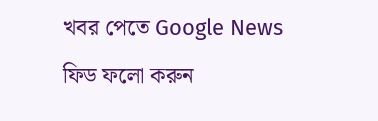খবর পেতে Google News ফিড ফলো করুন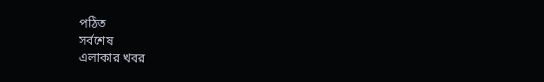পঠিত
সর্বশেষ
এলাকার খবর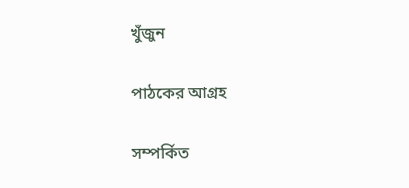খুঁজুন

পাঠকের আগ্রহ

সম্পর্কিত